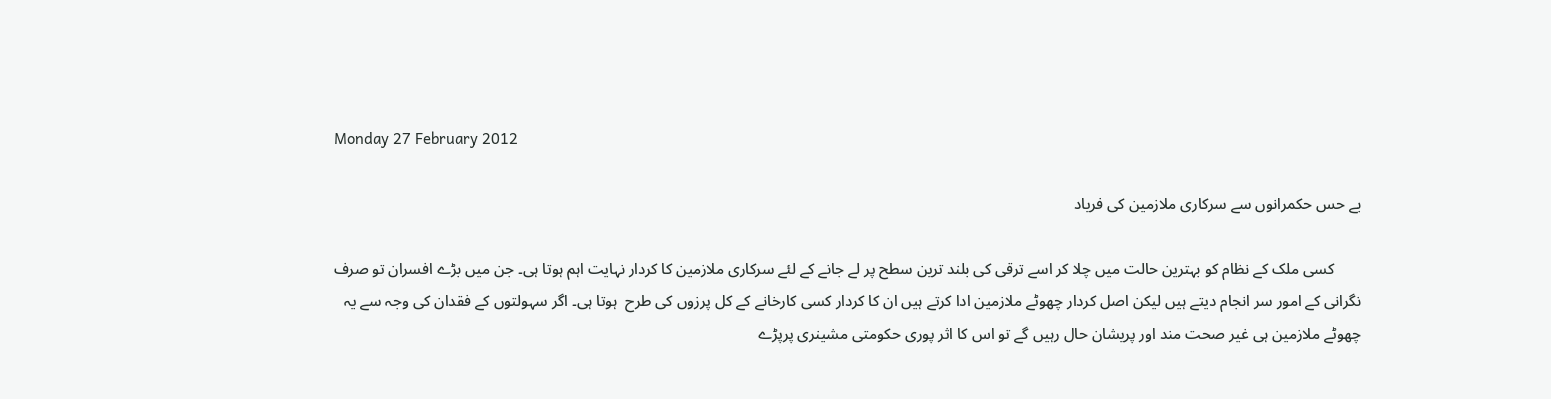Monday 27 February 2012

بے حس حکمرانوں سے سرکاری ملازمین کی فریاد

       کسی ملک کے نظام کو بہترین حالت میں چلا کر اسے ترقی کی بلند ترین سطح پر لے جانے کے لئے سرکاری ملازمین کا کردار نہایت اہم ہوتا ہی۔ جن میں بڑے افسران تو صرف نگرانی کے امور سر انجام دیتے ہیں لیکن اصل کردار چھوٹے ملازمین ادا کرتے ہیں ان کا کردار کسی کارخانے کے کل پرزوں کی طرح  ہوتا ہی۔ اگر سہولتوں کے فقدان کی وجہ سے یہ چھوٹے ملازمین ہی غیر صحت مند اور پریشان حال رہیں گے تو اس کا اثر پوری حکومتی مشینری پرپڑے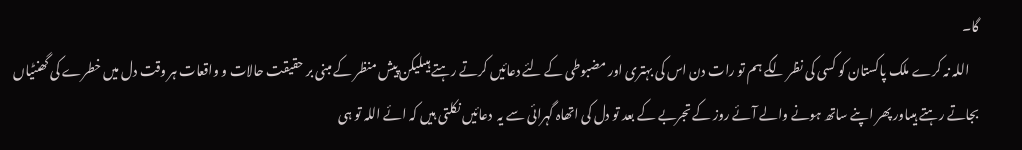گا۔
    اللہ نہ کرے ملک پاکستان کو کسی کی نظر لگے ہم تو رات دن اس کی بہتری اور مضبوطی کے لئے دعائیں کرتے رہتے ہیںلیکن پیش منظر کے مبنی بر حقیقت حالات و واقعات ہر وقت دل میں خطرے کی گھنٹیاں بجاتے رہتے ہیںاور پھر اپنے ساتھ ہونے والے آئے روز کے تجربے کے بعد تو دل کی اتھاہ گہرائی سے یہ  دعائیں نکلتی ہیں کہ ائے اللہ تو ہی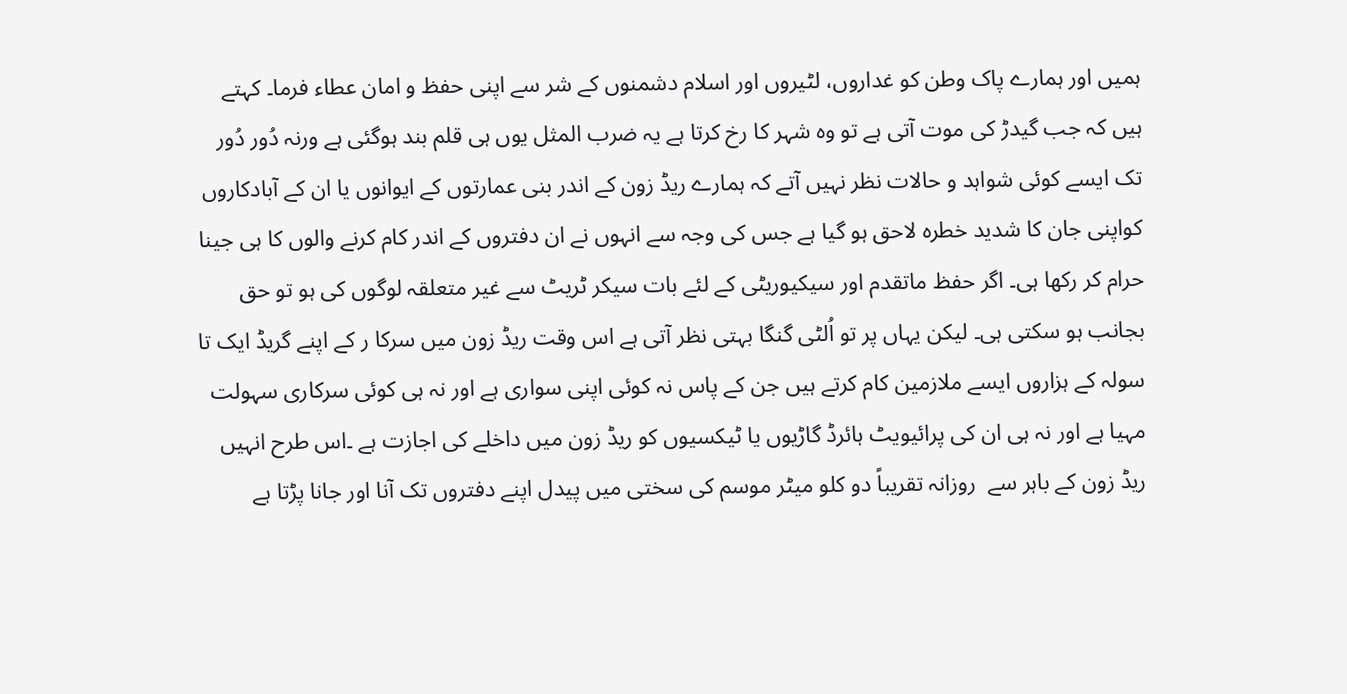ہمیں اور ہمارے پاک وطن کو غداروں، لٹیروں اور اسلام دشمنوں کے شر سے اپنی حفظ و امان عطاء فرما۔ کہتے ہیں کہ جب گیدڑ کی موت آتی ہے تو وہ شہر کا رخ کرتا ہے یہ ضرب المثل یوں ہی قلم بند ہوگئی ہے ورنہ دُور دُور تک ایسے کوئی شواہد و حالات نظر نہیں آتے کہ ہمارے ریڈ زون کے اندر بنی عمارتوں کے ایوانوں یا ان کے آبادکاروں کواپنی جان کا شدید خطرہ لاحق ہو گیا ہے جس کی وجہ سے انہوں نے ان دفتروں کے اندر کام کرنے والوں کا ہی جینا حرام کر رکھا ہی۔ اگر حفظ ماتقدم اور سیکیوریٹی کے لئے بات سیکر ٹریٹ سے غیر متعلقہ لوگوں کی ہو تو حق بجانب ہو سکتی ہی۔ لیکن یہاں پر تو اُلٹی گنگا بہتی نظر آتی ہے اس وقت ریڈ زون میں سرکا ر کے اپنے گریڈ ایک تا سولہ کے ہزاروں ایسے ملازمین کام کرتے ہیں جن کے پاس نہ کوئی اپنی سواری ہے اور نہ ہی کوئی سرکاری سہولت مہیا ہے اور نہ ہی ان کی پرائیویٹ ہائرڈ گاڑیوں یا ٹیکسیوں کو ریڈ زون میں داخلے کی اجازت ہے ۔اس طرح انہیں ریڈ زون کے باہر سے  روزانہ تقریباً دو کلو میٹر موسم کی سختی میں پیدل اپنے دفتروں تک آنا اور جانا پڑتا ہے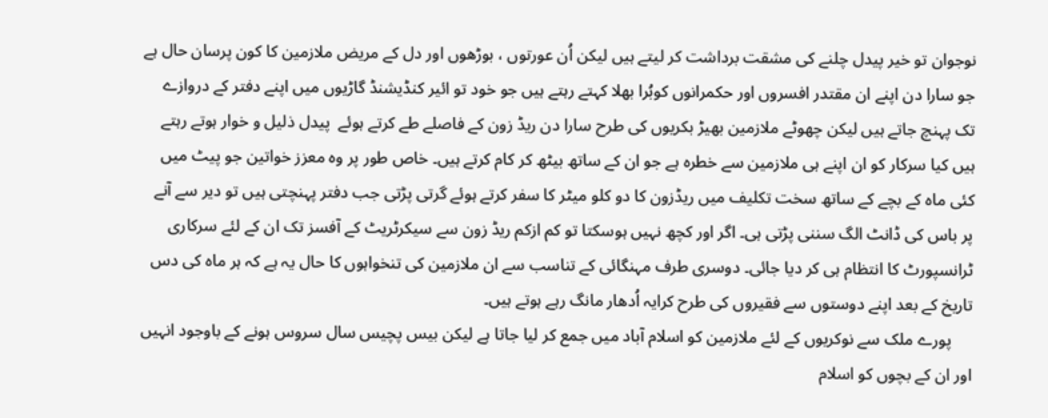نوجوان تو خیر پیدل چلنے کی مشقت برداشت کر لیتے ہیں لیکن اُن عورتوں ، بوڑھوں اور دل کے مریض ملازمین کا کون پرسان حال ہے جو سارا دن اپنے ان مقتدر افسروں اور حکمرانوں کوبُرا بھلا کہتے رہتے ہیں جو خود تو ائیر کنڈیشنڈ گاڑیوں میں اپنے دفتر کے دروازے تک پہنچ جاتے ہیں لیکن چھوٹے ملازمین بھیڑ بکریوں کی طرح سارا دن ریڈ زون کے فاصلے طے کرتے ہوئے  پیدل ذلیل و خوار ہوتے رہتے ہیں کیا سرکار کو ان اپنے ہی ملازمین سے خطرہ ہے جو ان کے ساتھ بیٹھ کر کام کرتے ہیں۔ خاص طور پر وہ معزز خواتین جو پیٹ میں کئی ماہ کے بچے کے ساتھ سخت تکلیف میں ریڈزون کا دو کلو میٹر کا سفر کرتے ہوئے گرتی پڑتی جب دفتر پہنچتی ہیں تو دیر سے آنے پر باس کی ڈانٹ الگ سننی پڑتی ہی۔ اگر اور کچھ نہیں ہوسکتا تو کم ازکم ریڈ زون سے سیکرٹریٹ کے آفسز تک ان کے لئے سرکاری ٹرانسپورٹ کا انتظام ہی کر دیا جائی۔ دوسری طرف مہنگائی کے تناسب سے ان ملازمین کی تنخواہوں کا حال یہ ہے کہ ہر ماہ کی دس تاریخ کے بعد اپنے دوستوں سے فقیروں کی طرح کرایہ اُدھار مانگ رہے ہوتے ہیں۔
     پورے ملک سے نوکریوں کے لئے ملازمین کو اسلام آباد میں جمع کر لیا جاتا ہے لیکن بیس پچیس سال سروس ہونے کے باوجود انہیں اور ان کے بچوں کو اسلام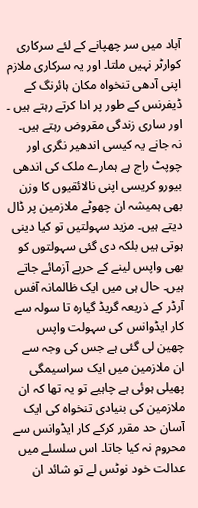آباد میں سر چھپانے کے لئے سرکاری کوارٹر نہیں ملتا۔ اور یہ سرکاری ملازم اپنی آدھی تنخواہ مکان ہائرنگ کے ڈیفرنس کے طور پر ادا کرتے رہتے ہیں ۔ اور ساری زندگی مقروض رہتے ہیں۔ نہ جانے یہ کیسی اندھیر نگری اور چوپٹ راج ہے ہمارے ملک کی اندھی بیورو کریسی اپنی نالائقیوں کا وزن بھی ہمیشہ ان چھوٹے ملازمین پر ڈال دیتے ہیں۔ مزید سہولتیں تو کیا دینی ہوتی ہیں بلکہ دی گئی سہولتوں کو بھی واپس لینے کے حربے آزمائے جاتے ہیں۔ حال ہی میں ایک ظالمانہ آفس آرڈر کے ذریعہ گریڈ گیارہ تا سولہ سے کار ایڈوانس کی سہولت واپس چھین لی گئی ہے جس کی وجہ سے ان ملازمین میں ایک سراسیمگی پھیلی ہوئی ہے چاہیے تو یہ تھا کہ ان ملازمین کی بنیادی تنخواہ کی ایک آسان حد مقرر کرکے کار ایڈوانس سے محروم نہ کیا جاتا۔ اس سلسلے میں عدالت خود نوٹس لے تو شائد ان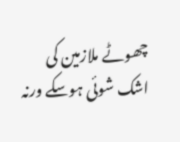چھوٹے ملازمین کی اشک شوئی ہوسکے ورنہ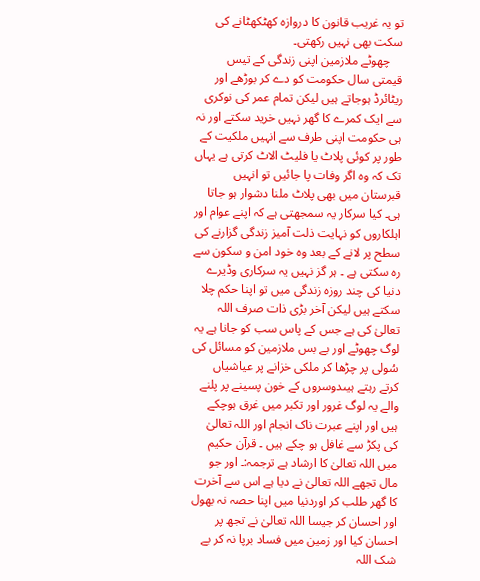تو یہ غریب قانون کا دروازہ کھٹکھٹانے کی سکت بھی نہیں رکھتی۔
    چھوٹے ملازمین اپنی زندگی کے تیس قیمتی سال حکومت کو دے کر بوڑھے اور ریٹائرڈ ہوجاتے ہیں لیکن تمام عمر کی نوکری سے ایک کمرے کا گھر نہیں خرید سکتے اور نہ ہی حکومت اپنی طرف سے انہیں ملکیت کے طور پر کوئی پلاٹ یا فلیٹ الاٹ کرتی ہے یہاں تک کہ وہ اگر وفات پا جائیں تو انہیں قبرستان میں بھی پلاٹ ملنا دشوار ہو جاتا ہی۔ کیا سرکار یہ سمجھتی ہے کہ اپنے عوام اور اہلکاروں کو نہایت ذلت آمیز زندگی گزارنے کی سطح پر لانے کے بعد وہ خود امن و سکون سے رہ سکتی ہے ۔ ہر گز نہیں یہ سرکاری وڈیرے دنیا کی چند روزہ زندگی میں تو اپنا حکم چلا سکتے ہیں لیکن آخر بڑی ذات صرف اللہ تعالیٰ کی ہے جس کے پاس سب کو جانا ہے یہ لوگ چھوٹے اور بے بس ملازمین کو مسائل کی سُولی پر چڑھا کر ملکی خزانے پر عیاشیاں کرتے رہتے ہیںدوسروں کے خون پسینے پر پلنے والے یہ لوگ غرور اور تکبر میں غرق ہوچکے ہیں اور اپنے عبرت ناک انجام اور اللہ تعالیٰ کی پکڑ سے غافل ہو چکے ہیں ۔ قرآن حکیم میں اللہ تعالیٰ کا ارشاد ہے ترجمہ:۔ اور جو مال تجھے اللہ تعالیٰ نے دیا ہے اس سے آخرت کا گھر طلب کر اوردنیا میں اپنا حصہ نہ بھول اور احسان کر جیسا اللہ تعالیٰ نے تجھ پر احسان کیا اور زمین میں فساد برپا نہ کر بے شک اللہ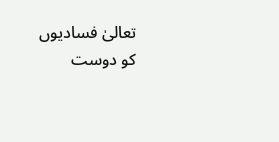تعالیٰ فسادیوں کو دوست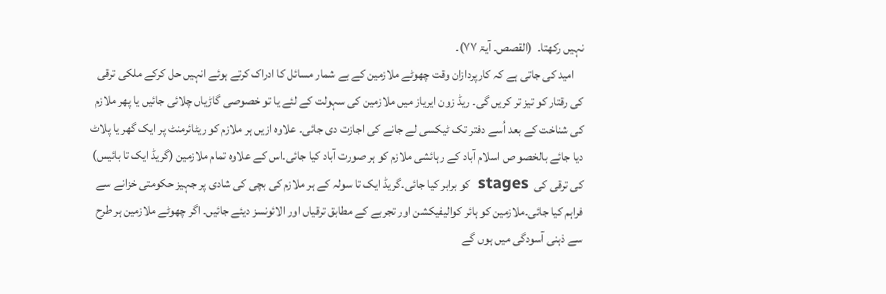نہیں رکھتا۔  (القصص۔ آیۃ ۷۷)۔
    امید کی جاتی ہے کہ کارپردازان وقت چھوٹے ملازمین کے بے شمار مسائل کا ادراک کرتے ہوئے انہیں حل کرکے ملکی ترقی کی رقتار کو تیز تر کریں گی۔ ریڈ زون ایریاز میں ملازمین کی سہولت کے لئے یا تو خصوصی گاڑیاں چلائی جائیں یا پھر ملازم کی شناخت کے بعد اُسے دفتر تک ٹیکسی لے جانے کی اجازت دی جائی۔ علاوہ ازیں ہر ملازم کو ریٹائرمنٹ پر ایک گھر یا پلاٹ دیا جائے بالخصو ص اسلام آباد کے رہائشی ملازم کو ہر صورت آباد کیا جائی۔اس کے علاوہ تمام ملازمین (گریڈ ایک تا بائیس) کی ترقی کی  stages  کو برابر کیا جائی۔گریڈ ایک تا سولہ کے ہر ملازم کی بچی کی شادی پر جہیز حکومتی خزانے سے فراہم کیا جائی۔ملازمین کو ہائر کوالیفیکشن اور تجربے کے مطابق ترقیاں اور الائونسز دیئے جائیں۔ اگر چھوٹے ملازمین ہر طرح سے ذہنی آسودگی میں ہوں گے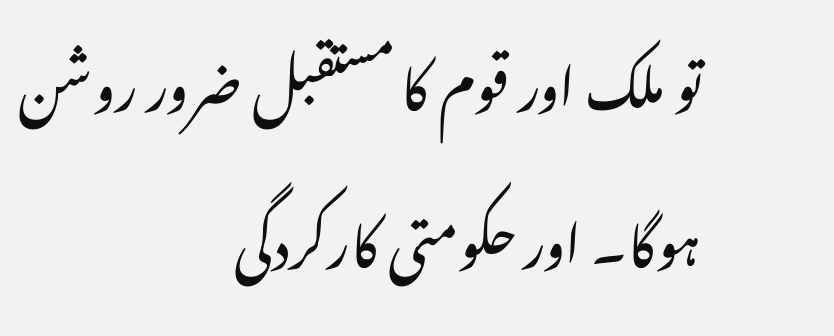تو ملک اور قوم کا مستقبل ضرور روشن ہوگا۔ اور حکومتی کارکردگی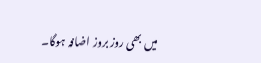میں بھی روز بروز اضافہ ہوگا۔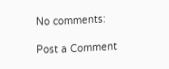No comments:

Post a Comment